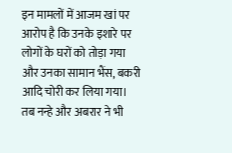इन मामलों में आजम खां पर आरोप है कि उनके इशारे पर लोगों के घरों को तोड़ा गया और उनका सामान भैंस, बकरी आदि चोरी कर लिया गया। तब नन्हे और अबरार ने भी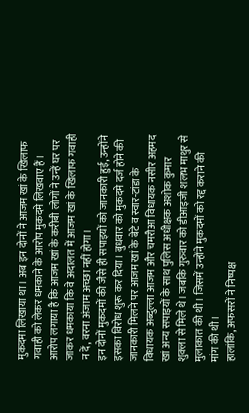मुकदमा लिखाया था। अब इन दोनों ने आजम खां के खिलाफ गवाही को लेकर धमकाने के आरोप मुकदमे लिखवाए हैं। आरोप लगाया है कि आजम खां के करीबी लोगों ने उन्हें घर पर जाकर धमकाया कि वे अदालत में आजम खां के खिलाफ गवाही न दें, वरना अंजाम अच्छा नहीं होगा।
इन दोनों मुकदमों की जैसे ही सपाइयों को जानकारी हुई, उन्होंने इसका विरोध शुरू कर दिया। बुधवार को मुकदमे दर्ज होने की जानकारी मिलने पर आजम खां के बेटे व स्वार-टांडा के विधायक अब्दुल्ला आजम और चमरौआ विधायक नसीर अहमद खां अन्य सपाइयों के साथ पुलिस अधीक्षक अशोक कुमार शुक्ला से मिले थे। जबकि गुरुवार को डीआइजी शलभ माथुर से मुलाकात की थी। जिसमें उन्होंने मुकदमों को रद्द कराने की मांग की थी।
हालांकि, अफसरों ने निष्पक्ष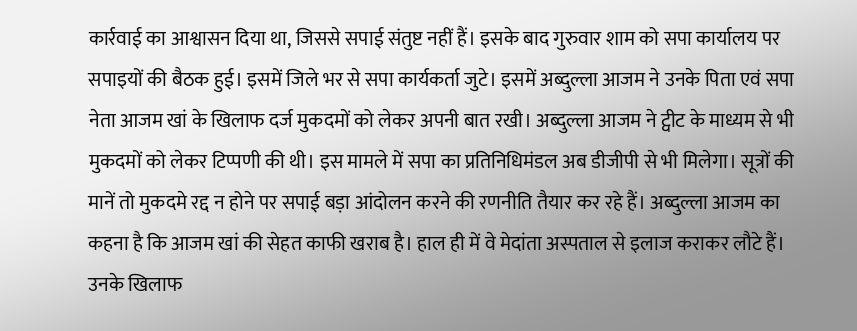कार्रवाई का आश्वासन दिया था, जिससे सपाई संतुष्ट नहीं हैं। इसके बाद गुरुवार शाम को सपा कार्यालय पर सपाइयों की बैठक हुई। इसमें जिले भर से सपा कार्यकर्ता जुटे। इसमें अब्दुल्ला आजम ने उनके पिता एवं सपा नेता आजम खां के खिलाफ दर्ज मुकदमों को लेकर अपनी बात रखी। अब्दुल्ला आजम ने ट्वीट के माध्यम से भी मुकदमों को लेकर टिप्पणी की थी। इस मामले में सपा का प्रतिनिधिमंडल अब डीजीपी से भी मिलेगा। सूत्रों की मानें तो मुकदमे रद्द न होने पर सपाई बड़ा आंदोलन करने की रणनीति तैयार कर रहे हैं। अब्दुल्ला आजम का कहना है कि आजम खां की सेहत काफी खराब है। हाल ही में वे मेदांता अस्पताल से इलाज कराकर लौटे हैं। उनके खिलाफ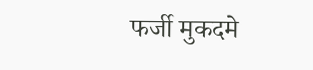फर्जी मुकदमे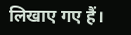लिखाए गए हैं।